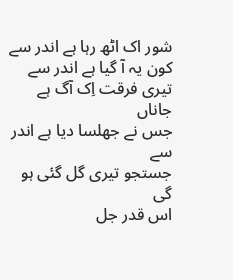شور اک اٹھ رہا ہے اندر سے
کون یہ آ گیا ہے اندر سے
تیری فرقت اِک آگ ہے جاناں
جس نے جھلسا دیا ہے اندر سے
جستجو تیری گل گئی ہو گی
اس قدر جل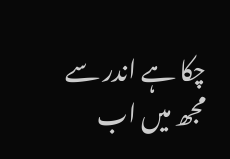چکا ہے اندر سے
مجھ میں اب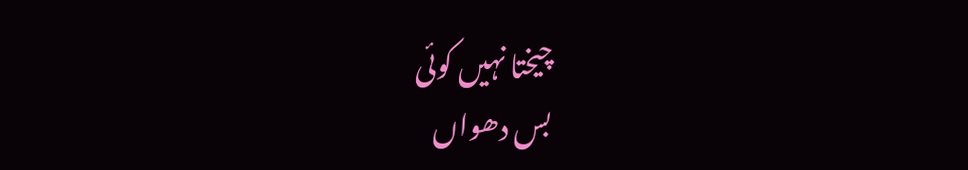چیختا نہیں کوئی
بس دھواں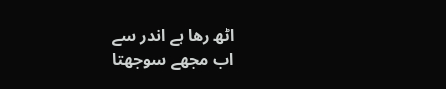اٹھ رھا ہے اندر سے
اب مجھے سوجھتا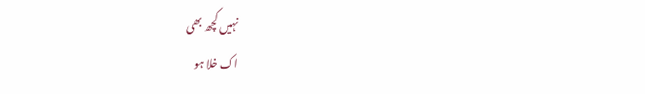نہیں کچھ بھی
اک خلا ہو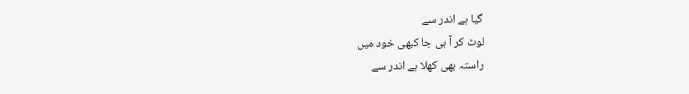گیا ہے اندر سے
لوٹ کر آ ہی جا کبھی خود میں
راستہ بھی کھلا ہے اندر سے